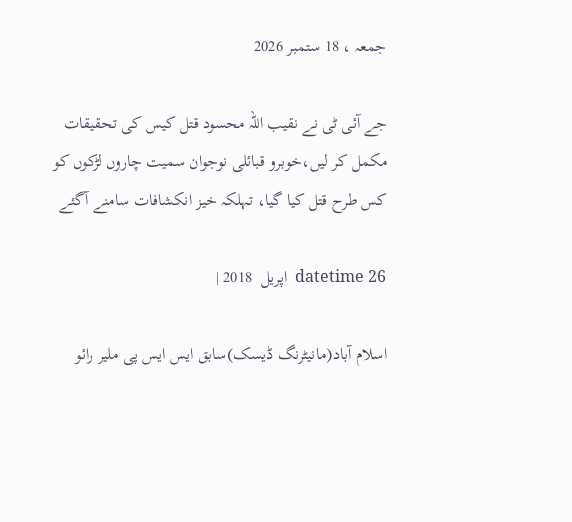جمعہ ، 18 ستمبر 2026

جے آئی ٹی نے نقیب اللہ محسود قتل کیس کی تحقیقات مکمل کر لیں،خوبرو قبائلی نوجوان سمیت چاروں لڑکوں کو کس طرح قتل کیا گیا، تہلکہ خیز انکشافات سامنے آگئے

datetime 26  اپریل  2018 |

اسلام آباد(مانیٹرنگ ڈیسک)سابق ایس ایس پی ملیر رائو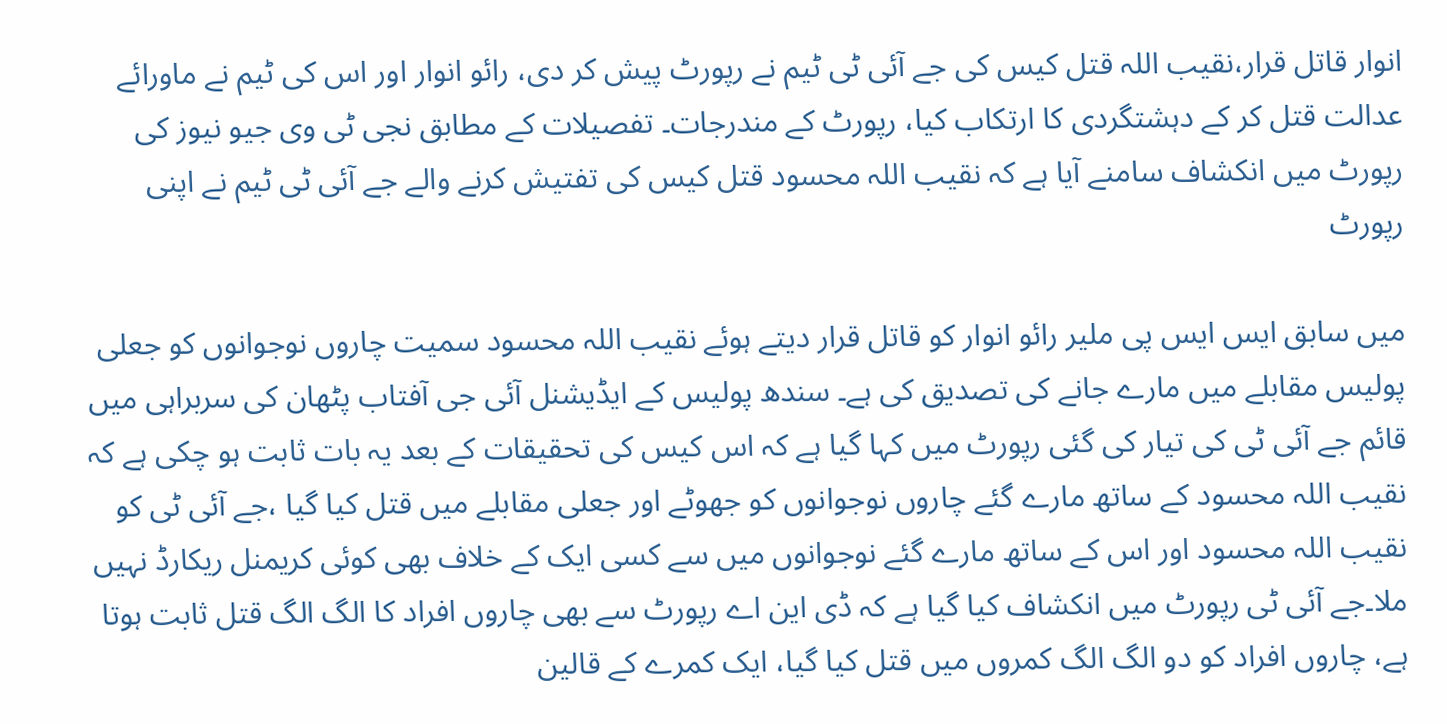انوار قاتل قرار،نقیب اللہ قتل کیس کی جے آئی ٹی ٹیم نے رپورٹ پیش کر دی، رائو انوار اور اس کی ٹیم نے ماورائے عدالت قتل کر کے دہشتگردی کا ارتکاب کیا، رپورٹ کے مندرجات۔ تفصیلات کے مطابق نجی ٹی وی جیو نیوز کی رپورٹ میں انکشاف سامنے آیا ہے کہ نقیب اللہ محسود قتل کیس کی تفتیش کرنے والے جے آئی ٹی ٹیم نے اپنی رپورٹ

میں سابق ایس ایس پی ملیر رائو انوار کو قاتل قرار دیتے ہوئے نقیب اللہ محسود سمیت چاروں نوجوانوں کو جعلی پولیس مقابلے میں مارے جانے کی تصدیق کی ہے۔ سندھ پولیس کے ایڈیشنل آئی جی آفتاب پٹھان کی سربراہی میں قائم جے آئی ٹی کی تیار کی گئی رپورٹ میں کہا گیا ہے کہ اس کیس کی تحقیقات کے بعد یہ بات ثابت ہو چکی ہے کہ نقیب اللہ محسود کے ساتھ مارے گئے چاروں نوجوانوں کو جھوٹے اور جعلی مقابلے میں قتل کیا گیا ،جے آئی ٹی کو نقیب اللہ محسود اور اس کے ساتھ مارے گئے نوجوانوں میں سے کسی ایک کے خلاف بھی کوئی کریمنل ریکارڈ نہیں ملا۔جے آئی ٹی رپورٹ میں انکشاف کیا گیا ہے کہ ڈی این اے رپورٹ سے بھی چاروں افراد کا الگ الگ قتل ثابت ہوتا ہے، چاروں افراد کو دو الگ الگ کمروں میں قتل کیا گیا، ایک کمرے کے قالین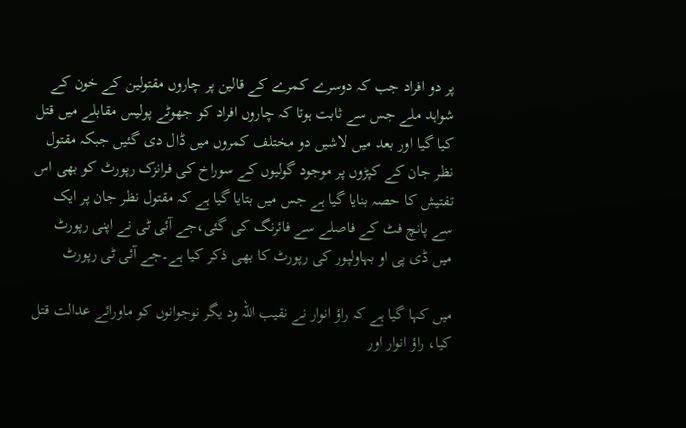پر دو افراد جب کہ دوسرے کمرے کے قالین پر چاروں مقتولین کے خون کے شواہد ملے جس سے ثابت ہوتا کہ چاروں افراد کو جھوٹے پولیس مقابلے میں قتل کیا گیا اور بعد میں لاشیں دو مختلف کمروں میں ڈال دی گئیں جبکہ مقتول نظر جان کے کپڑوں پر موجود گولیوں کے سوراخ کی فرانزک رپورٹ کو بھی اس تفتیش کا حصہ بنایا گیا ہے جس میں بتایا گیا ہے کہ مقتول نظر جان پر ایک سے پانچ فٹ کے فاصلے سے فائرنگ کی گئی،جے آئی ٹی نے اپنی رپورٹ میں ڈی پی او بہاولپور کی رپورٹ کا بھی ذکر کیا ہے۔جے آئی ٹی رپورٹ

میں کہا گیا ہے کہ راؤ انوار نے نقیب اللہ ود یگر نوجوانوں کو ماورائے عدالت قتل کیا، راؤ انوار اور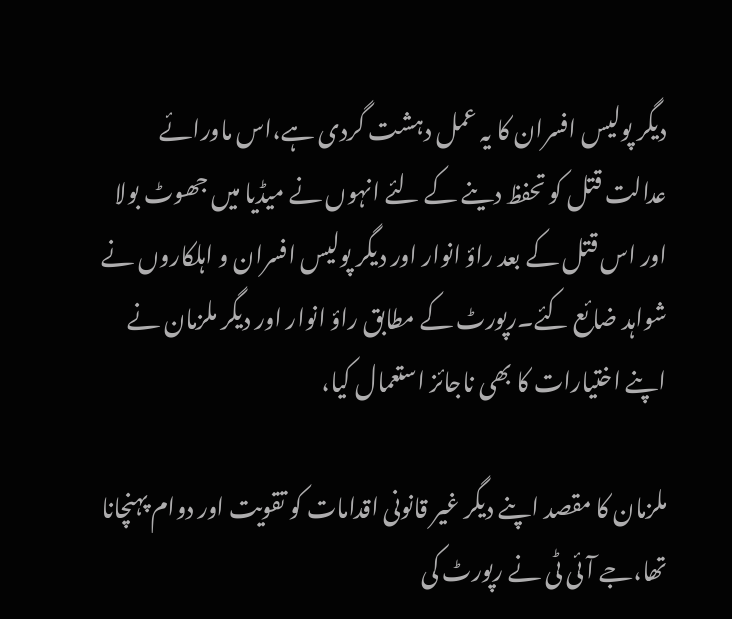دیگر پولیس افسران کا یہ عمل دہشت گردی ہے،اس ماورائے عدالت قتل کو تحفظ دینے کے لئے انہوں نے میڈیا میں جھوٹ بولا اور اس قتل کے بعد راؤ انوار اور دیگر پولیس افسران و اہلکاروں نے شواہد ضائع کئے۔رپورٹ کے مطابق راؤ انوار اور دیگر ملزمان نے اپنے اختیارات کا بھی ناجائز استعمال کیا،

ملزمان کا مقصد اپنے دیگر غیر قانونی اقدامات کو تقویت اور دوام پہنچانا تھا،جے آئی ٹی نے رپورٹ کی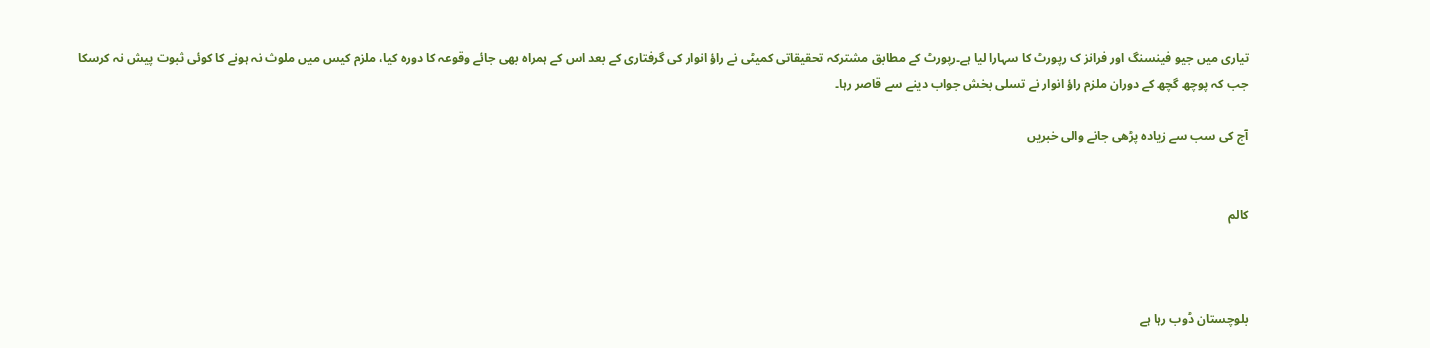تیاری میں جیو فینسنگ اور فرانز ک رپورٹ کا سہارا لیا ہے۔رپورٹ کے مطابق مشترکہ تحقیقاتی کمیٹی نے راؤ انوار کی گرفتاری کے بعد اس کے ہمراہ بھی جائے وقوعہ کا دورہ کیا، ملزم کیس میں ملوث نہ ہونے کا کوئی ثبوت پیش نہ کرسکا جب کہ پوچھ گچھ کے دوران ملزم راؤ انوار نے تسلی بخش جواب دینے سے قاصر رہا۔

آج کی سب سے زیادہ پڑھی جانے والی خبریں


کالم



بلوچستان ڈوب رہا ہے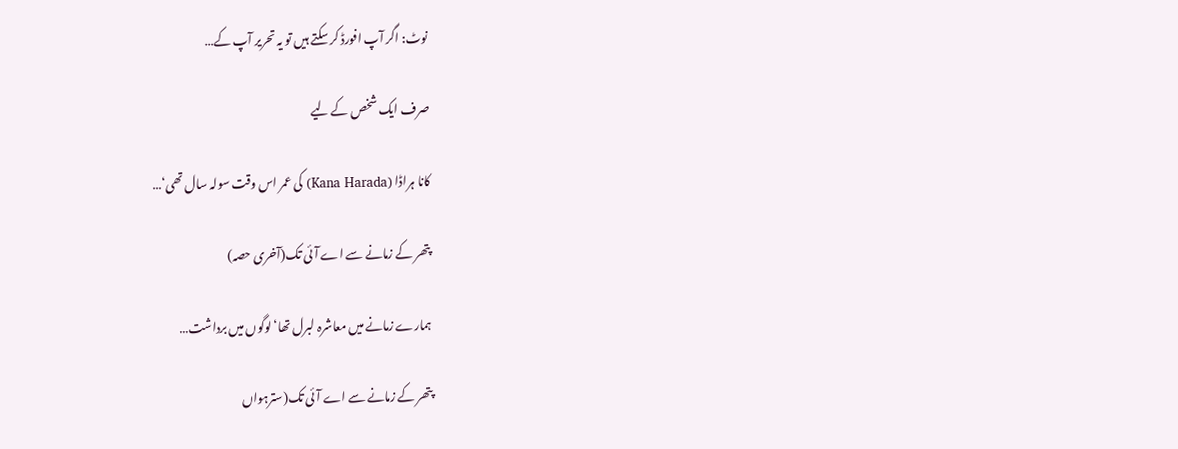نوٹ: اگر آپ افورڈ کر سکتے ہیں تو یہ تحریر آپ کے…

صرف ایک شخص کے لیے

کانا ہراڈا (Kana Harada) کی عمر اس وقت سولہ سال تھی‘…

پتھر کے زمانے سے اے آئی تک(آخری حصہ)

ہمارے زمانے میں معاشرہ لبرل تھا‘ لوگوں میں برداشت…

پتھر کے زمانے سے اے آئی تک(سترہواں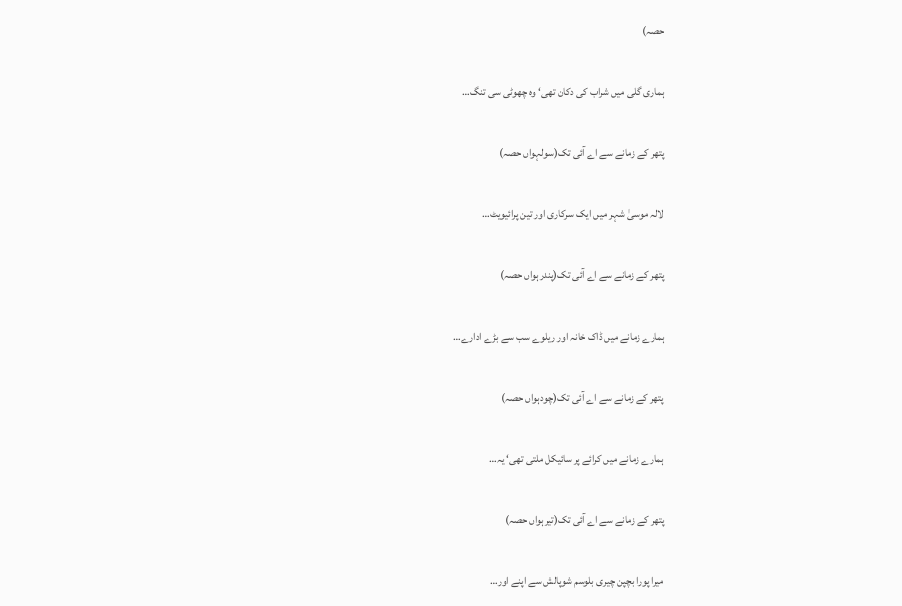حصہ)

ہماری گلی میں شراب کی دکان تھی‘ وہ چھوٹی سی تنگ…

پتھر کے زمانے سے اے آئی تک(سولہواں حصہ)

لالہ موسیٰ شہر میں ایک سرکاری اور تین پرائیویٹ…

پتھر کے زمانے سے اے آئی تک(پندرہواں حصہ)

ہمارے زمانے میں ڈاک خانہ اور ریلوے سب سے بڑے ادارے…

پتھر کے زمانے سے اے آئی تک(چودہواں حصہ)

ہمارے زمانے میں کرائے پر سائیکل ملتی تھی‘ یہ…

پتھر کے زمانے سے اے آئی تک(تیرہواں حصہ)

میرا پورا بچپن چیری بلوسم شوپالش سے اپنے اور…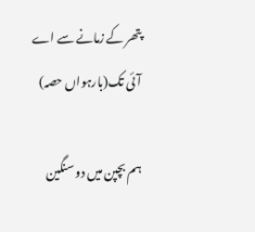پتھر کے زمانے سے اے آئی تک(بارہواں حصہ)

ہم بچپن میں دو سنگین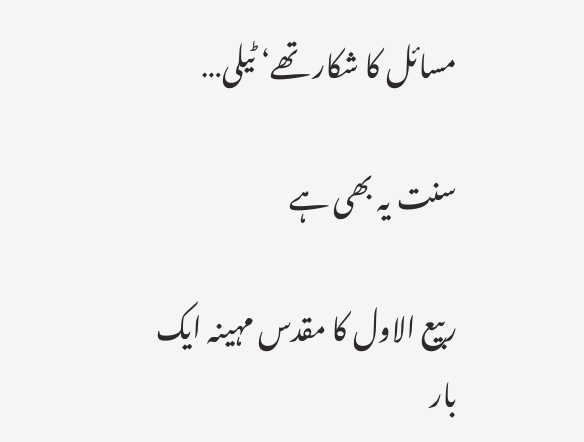مسائل کا شکار تھے‘ ٹیلی…

سنت یہ بھی ہے

ربیع الاول کا مقدس مہینہ ایک بار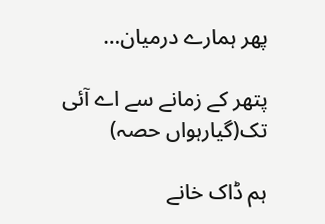پھر ہمارے درمیان…

پتھر کے زمانے سے اے آئی تک(گیارہواں حصہ)

ہم ڈاک خانے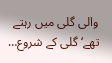والی گلی میں رہتے تھے‘ گلی کے شروع…